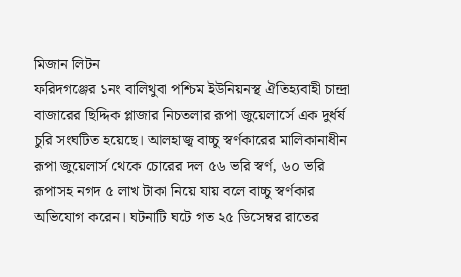মিজান লিটন
ফরিদগঞ্জের ১নং বালিথুবা পশ্চিম ইউনিয়নস্থ ঐতিহ্যবাহী চান্দ্রা বাজারের ছিদ্দিক প্লাজার নিচতলার রূপা জুয়েলার্সে এক দুর্ধর্ষ চুরি সংঘটিত হয়েছে। আলহাজ্ব বাচ্চু স্বর্ণকারের মালিকানাধীন রূপা জুয়েলার্স থেকে চোরের দল ৫৬ ভরি স্বর্ণ, ৬০ ভরি রূপাসহ নগদ ৫ লাখ টাকা নিয়ে যায় বলে বাচ্চু স্বর্ণকার অভিযোগ করেন। ঘটনাটি ঘটে গত ২৫ ডিসেম্বর রাতের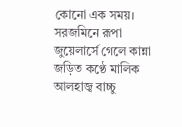কোনো এক সময়।
সরজমিনে রূপা জুয়েলার্সে গেলে কান্না জড়িত কণ্ঠে মালিক আলহাজ্ব বাচ্চু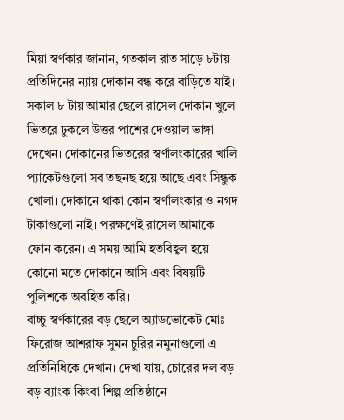মিয়া স্বর্ণকার জানান, গতকাল রাত সাড়ে ৮টায় প্রতিদিনের ন্যায় দোকান বন্ধ করে বাড়িতে যাই। সকাল ৮ টায় আমার ছেলে রাসেল দোকান খুলে ভিতরে ঢুকলে উত্তর পাশের দেওয়াল ভাঙ্গা দেখেন। দোকানের ভিতরের স্বর্ণালংকারের খালি প্যাকেটগুলো সব তছনছ হয়ে আছে এবং সিন্ধুক খোলা। দোকানে থাকা কোন স্বর্ণালংকার ও নগদ টাকাগুলো নাই। পরক্ষণেই রাসেল আমাকে ফোন করেন। এ সময় আমি হতবিহ্বল হয়ে কোনো মতে দোকানে আসি এবং বিষয়টি পুলিশকে অবহিত করি।
বাচ্চু স্বর্ণকারের বড় ছেলে অ্যাডভোকেট মোঃ ফিরোজ আশরাফ সুমন চুরির নমুনাগুলো এ প্রতিনিধিকে দেখান। দেখা যায়, চোরের দল বড় বড় ব্যাংক কিংবা শিল্প প্রতিষ্ঠানে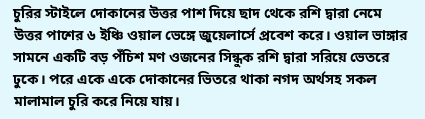চুরির স্টাইলে দোকানের উত্তর পাশ দিয়ে ছাদ থেকে রশি দ্বারা নেমে উত্তর পাশের ৬ ইঞ্চি ওয়াল ভেঙ্গে জুয়েলার্সে প্রবেশ করে। ওয়াল ভাঙ্গার সামনে একটি বড় পঁচিশ মণ ওজনের সিন্ধুক রশি দ্বারা সরিয়ে ভেতরে ঢুকে। পরে একে একে দোকানের ভিতরে থাকা নগদ অর্থসহ সকল মালামাল চুরি করে নিয়ে যায়।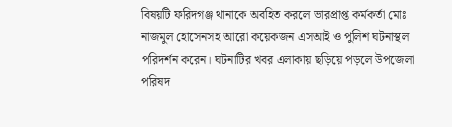বিষয়টি ফরিদগঞ্জ থানাকে অবহিত করলে ভারপ্রাপ্ত কর্মকর্তা মোঃ নাজমুল হোসেনসহ আরো কয়েকজন এসআই ও পুলিশ ঘটনাস্থল পরিদর্শন করেন। ঘটনাটির খবর এলাকায় ছড়িয়ে পড়লে উপজেলা পরিষদ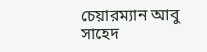চেয়ারম্যান আবু সাহেদ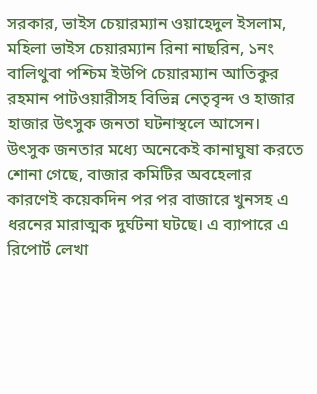সরকার, ভাইস চেয়ারম্যান ওয়াহেদুল ইসলাম, মহিলা ভাইস চেয়ারম্যান রিনা নাছরিন, ১নং বালিথুবা পশ্চিম ইউপি চেয়ারম্যান আতিকুর রহমান পাটওয়ারীসহ বিভিন্ন নেতৃবৃন্দ ও হাজার হাজার উৎসুক জনতা ঘটনাস্থলে আসেন। উৎসুক জনতার মধ্যে অনেকেই কানাঘুষা করতে শোনা গেছে, বাজার কমিটির অবহেলার কারণেই কয়েকদিন পর পর বাজারে খুনসহ এ ধরনের মারাত্মক দুর্ঘটনা ঘটছে। এ ব্যাপারে এ রিপোর্ট লেখা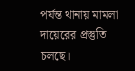পর্যন্ত থানায় মামলা দায়েরের প্রস্তুতি চলছে।